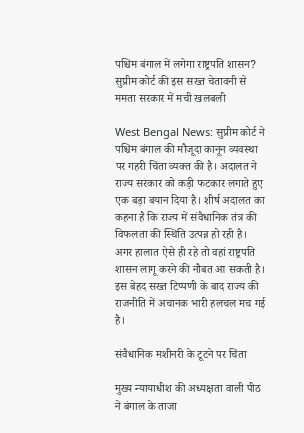पश्चिम बंगाल में लगेगा राष्ट्रपति शासन? सुप्रीम कोर्ट की इस सख्त चेतावनी से ममता सरकार में मची खलबली

West Bengal News: सुप्रीम कोर्ट ने पश्चिम बंगाल की मौजूदा कानून व्यवस्था पर गहरी चिंता व्यक्त की है। अदालत ने राज्य सरकार को कड़ी फटकार लगाते हुए एक बड़ा बयान दिया है। शीर्ष अदालत का कहना है कि राज्य में संवैधानिक तंत्र की विफलता की स्थिति उत्पन्न हो रही है। अगर हालात ऐसे ही रहे तो वहां राष्ट्रपति शासन लागू करने की नौबत आ सकती है। इस बेहद सख्त टिप्पणी के बाद राज्य की राजनीति में अचानक भारी हलचल मच गई है।

संवैधानिक मशीनरी के टूटने पर चिंता

मुख्य न्यायाधीश की अध्यक्षता वाली पीठ ने बंगाल के ताजा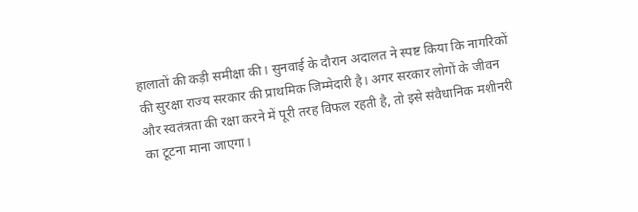हालातों की कड़ी समीक्षा की। सुनवाई के दौरान अदालत ने स्पष्ट किया कि नागरिकों की सुरक्षा राज्य सरकार की प्राथमिक जिम्मेदारी है। अगर सरकार लोगों के जीवन और स्वतंत्रता की रक्षा करने में पूरी तरह विफल रहती है, तो इसे संवैधानिक मशीनरी का टूटना माना जाएगा।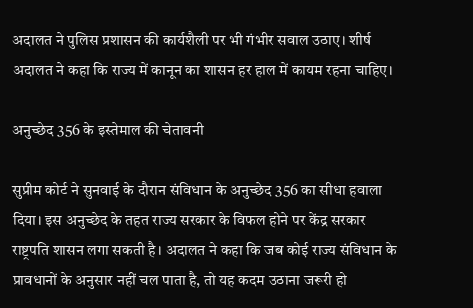अदालत ने पुलिस प्रशासन की कार्यशैली पर भी गंभीर सवाल उठाए। शीर्ष अदालत ने कहा कि राज्य में कानून का शासन हर हाल में कायम रहना चाहिए।

अनुच्छेद 356 के इस्तेमाल की चेतावनी

सुप्रीम कोर्ट ने सुनवाई के दौरान संविधान के अनुच्छेद 356 का सीधा हवाला दिया। इस अनुच्छेद के तहत राज्य सरकार के विफल होने पर केंद्र सरकार राष्ट्रपति शासन लगा सकती है। अदालत ने कहा कि जब कोई राज्य संविधान के प्रावधानों के अनुसार नहीं चल पाता है, तो यह कदम उठाना जरूरी हो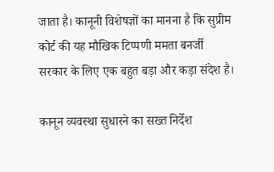जाता है। कानूनी विशेषज्ञों का मानना है कि सुप्रीम कोर्ट की यह मौखिक टिप्पणी ममता बनर्जी सरकार के लिए एक बहुत बड़ा और कड़ा संदेश है।

कानून व्यवस्था सुधारने का सख्त निर्देश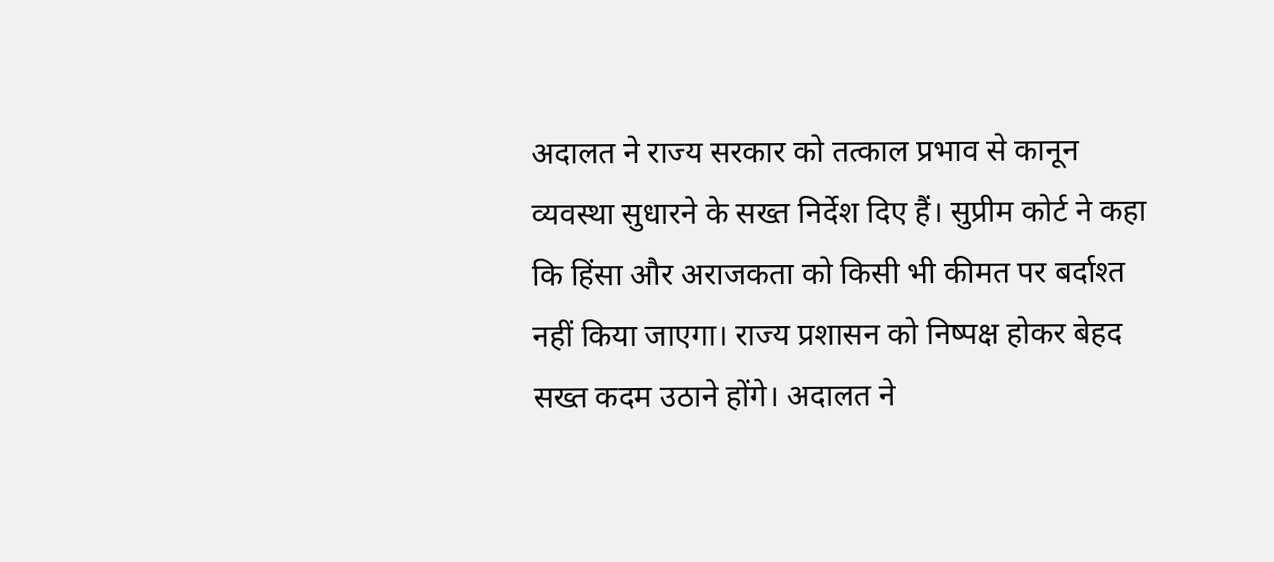अदालत ने राज्य सरकार को तत्काल प्रभाव से कानून व्यवस्था सुधारने के सख्त निर्देश दिए हैं। सुप्रीम कोर्ट ने कहा कि हिंसा और अराजकता को किसी भी कीमत पर बर्दाश्त नहीं किया जाएगा। राज्य प्रशासन को निष्पक्ष होकर बेहद सख्त कदम उठाने होंगे। अदालत ने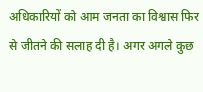अधिकारियों को आम जनता का विश्वास फिर से जीतने की सलाह दी है। अगर अगले कुछ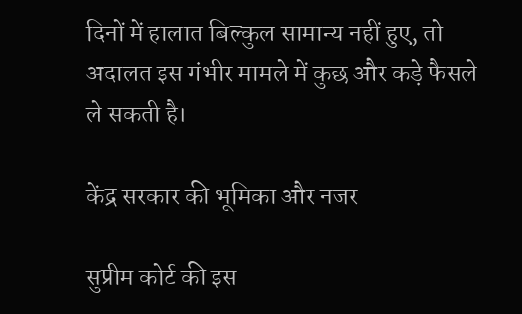दिनों में हालात बिल्कुल सामान्य नहीं हुए, तो अदालत इस गंभीर मामले में कुछ और कड़े फैसले ले सकती है।

केंद्र सरकार की भूमिका और नजर

सुप्रीम कोर्ट की इस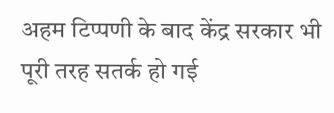अहम टिप्पणी के बाद केंद्र सरकार भी पूरी तरह सतर्क हो गई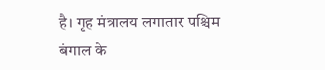है। गृह मंत्रालय लगातार पश्चिम बंगाल के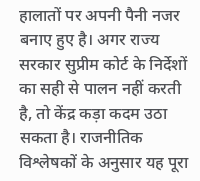हालातों पर अपनी पैनी नजर बनाए हुए है। अगर राज्य सरकार सुप्रीम कोर्ट के निर्देशों का सही से पालन नहीं करती है, तो केंद्र कड़ा कदम उठा सकता है। राजनीतिक विश्लेषकों के अनुसार यह पूरा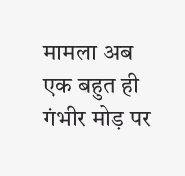मामला अब एक बहुत ही गंभीर मोड़ पर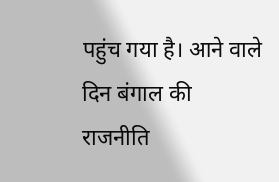पहुंच गया है। आने वाले दिन बंगाल की राजनीति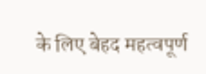के लिए बेहद महत्वपूर्ण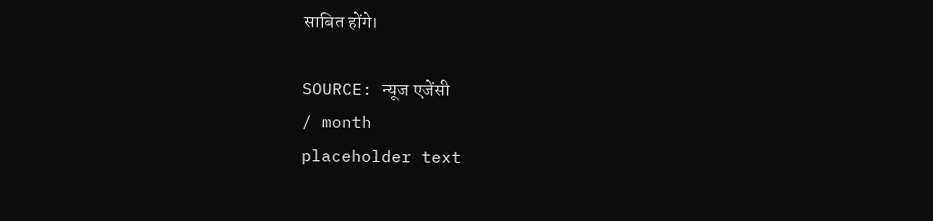साबित होंगे।

SOURCE: न्यूज एजेंसी
/ month
placeholder text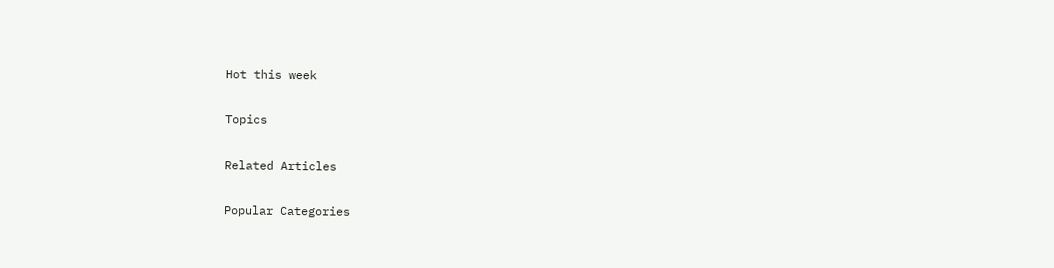Hot this week

Topics

Related Articles

Popular Categories